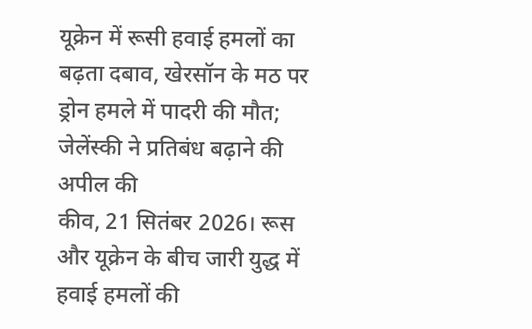यूक्रेन में रूसी हवाई हमलों का बढ़ता दबाव, खेरसॉन के मठ पर ड्रोन हमले में पादरी की मौत; जेलेंस्की ने प्रतिबंध बढ़ाने की अपील की
कीव, 21 सितंबर 2026। रूस और यूक्रेन के बीच जारी युद्ध में हवाई हमलों की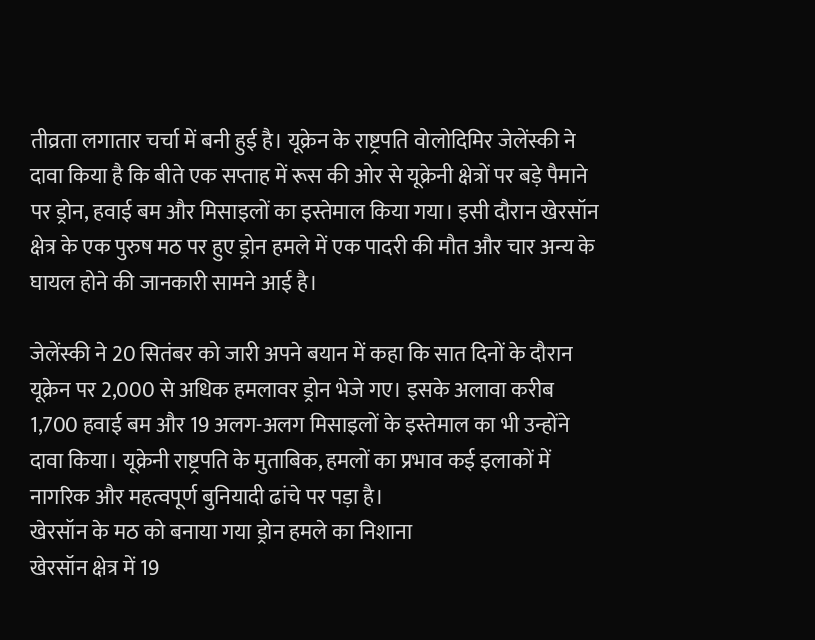तीव्रता लगातार चर्चा में बनी हुई है। यूक्रेन के राष्ट्रपति वोलोदिमिर जेलेंस्की ने दावा किया है कि बीते एक सप्ताह में रूस की ओर से यूक्रेनी क्षेत्रों पर बड़े पैमाने पर ड्रोन, हवाई बम और मिसाइलों का इस्तेमाल किया गया। इसी दौरान खेरसॉन क्षेत्र के एक पुरुष मठ पर हुए ड्रोन हमले में एक पादरी की मौत और चार अन्य के घायल होने की जानकारी सामने आई है।

जेलेंस्की ने 20 सितंबर को जारी अपने बयान में कहा कि सात दिनों के दौरान यूक्रेन पर 2,000 से अधिक हमलावर ड्रोन भेजे गए। इसके अलावा करीब 1,700 हवाई बम और 19 अलग-अलग मिसाइलों के इस्तेमाल का भी उन्होंने दावा किया। यूक्रेनी राष्ट्रपति के मुताबिक, हमलों का प्रभाव कई इलाकों में नागरिक और महत्वपूर्ण बुनियादी ढांचे पर पड़ा है।
खेरसॉन के मठ को बनाया गया ड्रोन हमले का निशाना
खेरसॉन क्षेत्र में 19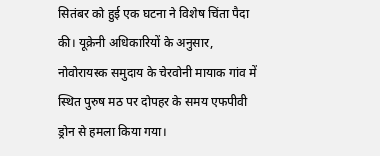सितंबर को हुई एक घटना ने विशेष चिंता पैदा की। यूक्रेनी अधिकारियों के अनुसार, नोवोरायस्क समुदाय के चेरवोनी मायाक गांव में स्थित पुरुष मठ पर दोपहर के समय एफपीवी ड्रोन से हमला किया गया।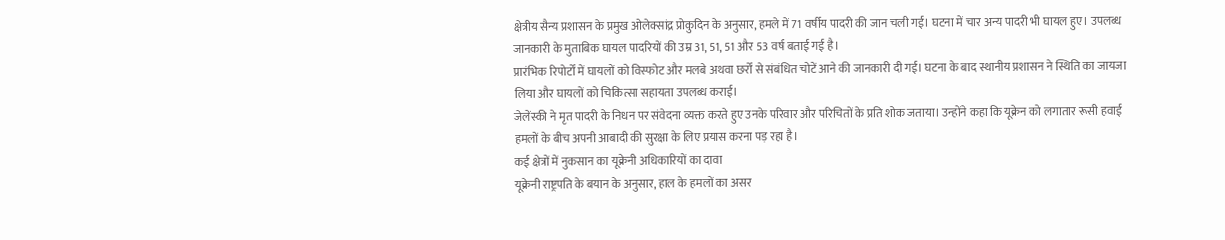क्षेत्रीय सैन्य प्रशासन के प्रमुख ओलेक्सांद्र प्रोकुदिन के अनुसार, हमले में 71 वर्षीय पादरी की जान चली गई। घटना में चार अन्य पादरी भी घायल हुए। उपलब्ध जानकारी के मुताबिक घायल पादरियों की उम्र 31, 51, 51 और 53 वर्ष बताई गई है।
प्रारंभिक रिपोर्टों में घायलों को विस्फोट और मलबे अथवा छर्रों से संबंधित चोटें आने की जानकारी दी गई। घटना के बाद स्थानीय प्रशासन ने स्थिति का जायजा लिया और घायलों को चिकित्सा सहायता उपलब्ध कराई।
जेलेंस्की ने मृत पादरी के निधन पर संवेदना व्यक्त करते हुए उनके परिवार और परिचितों के प्रति शोक जताया। उन्होंने कहा कि यूक्रेन को लगातार रूसी हवाई हमलों के बीच अपनी आबादी की सुरक्षा के लिए प्रयास करना पड़ रहा है।
कई क्षेत्रों में नुकसान का यूक्रेनी अधिकारियों का दावा
यूक्रेनी राष्ट्रपति के बयान के अनुसार, हाल के हमलों का असर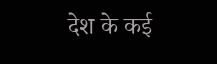देश के कई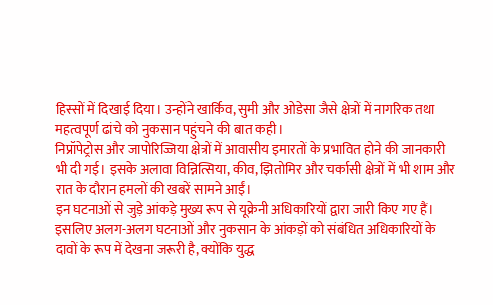हिस्सों में दिखाई दिया। उन्होंने खार्किव, सुमी और ओडेसा जैसे क्षेत्रों में नागरिक तथा महत्वपूर्ण ढांचे को नुकसान पहुंचने की बात कही।
निप्रॉपेट्रोस और जापोरिज्जिया क्षेत्रों में आवासीय इमारतों के प्रभावित होने की जानकारी भी दी गई। इसके अलावा विन्नित्सिया, कीव, झितोमिर और चर्कासी क्षेत्रों में भी शाम और रात के दौरान हमलों की खबरें सामने आईं।
इन घटनाओं से जुड़े आंकड़े मुख्य रूप से यूक्रेनी अधिकारियों द्वारा जारी किए गए हैं। इसलिए अलग-अलग घटनाओं और नुकसान के आंकड़ों को संबंधित अधिकारियों के दावों के रूप में देखना जरूरी है, क्योंकि युद्ध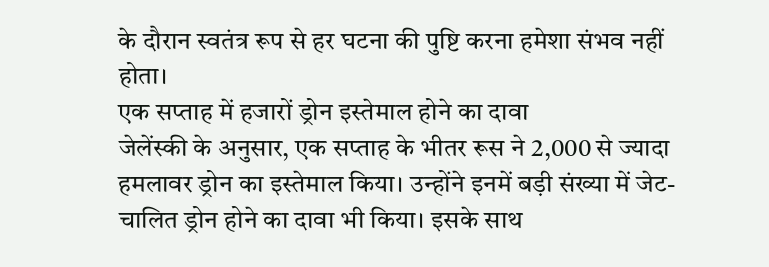के दौरान स्वतंत्र रूप से हर घटना की पुष्टि करना हमेशा संभव नहीं होता।
एक सप्ताह में हजारों ड्रोन इस्तेमाल होने का दावा
जेलेंस्की के अनुसार, एक सप्ताह के भीतर रूस ने 2,000 से ज्यादा हमलावर ड्रोन का इस्तेमाल किया। उन्होंने इनमें बड़ी संख्या में जेट-चालित ड्रोन होने का दावा भी किया। इसके साथ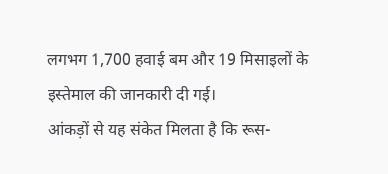लगभग 1,700 हवाई बम और 19 मिसाइलों के इस्तेमाल की जानकारी दी गई।
आंकड़ों से यह संकेत मिलता है कि रूस-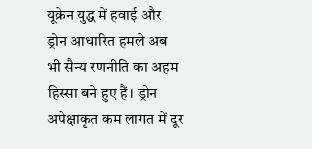यूक्रेन युद्ध में हवाई और ड्रोन आधारित हमले अब भी सैन्य रणनीति का अहम हिस्सा बने हुए हैं। ड्रोन अपेक्षाकृत कम लागत में दूर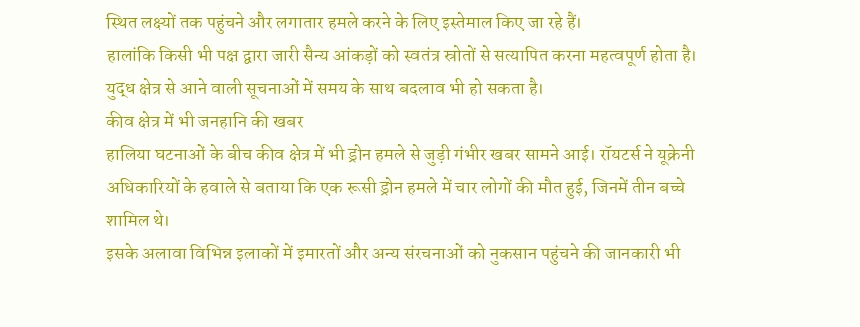स्थित लक्ष्यों तक पहुंचने और लगातार हमले करने के लिए इस्तेमाल किए जा रहे हैं।
हालांकि किसी भी पक्ष द्वारा जारी सैन्य आंकड़ों को स्वतंत्र स्रोतों से सत्यापित करना महत्वपूर्ण होता है। युद्ध क्षेत्र से आने वाली सूचनाओं में समय के साथ बदलाव भी हो सकता है।
कीव क्षेत्र में भी जनहानि की खबर
हालिया घटनाओं के बीच कीव क्षेत्र में भी ड्रोन हमले से जुड़ी गंभीर खबर सामने आई। रॉयटर्स ने यूक्रेनी अधिकारियों के हवाले से बताया कि एक रूसी ड्रोन हमले में चार लोगों की मौत हुई, जिनमें तीन बच्चे शामिल थे।
इसके अलावा विभिन्न इलाकों में इमारतों और अन्य संरचनाओं को नुकसान पहुंचने की जानकारी भी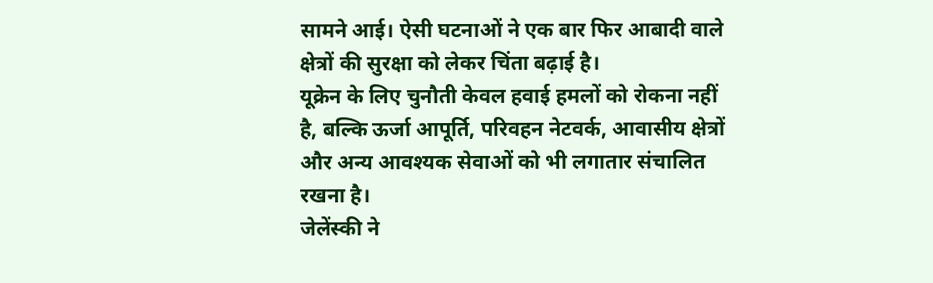सामने आई। ऐसी घटनाओं ने एक बार फिर आबादी वाले क्षेत्रों की सुरक्षा को लेकर चिंता बढ़ाई है।
यूक्रेन के लिए चुनौती केवल हवाई हमलों को रोकना नहीं है, बल्कि ऊर्जा आपूर्ति, परिवहन नेटवर्क, आवासीय क्षेत्रों और अन्य आवश्यक सेवाओं को भी लगातार संचालित रखना है।
जेलेंस्की ने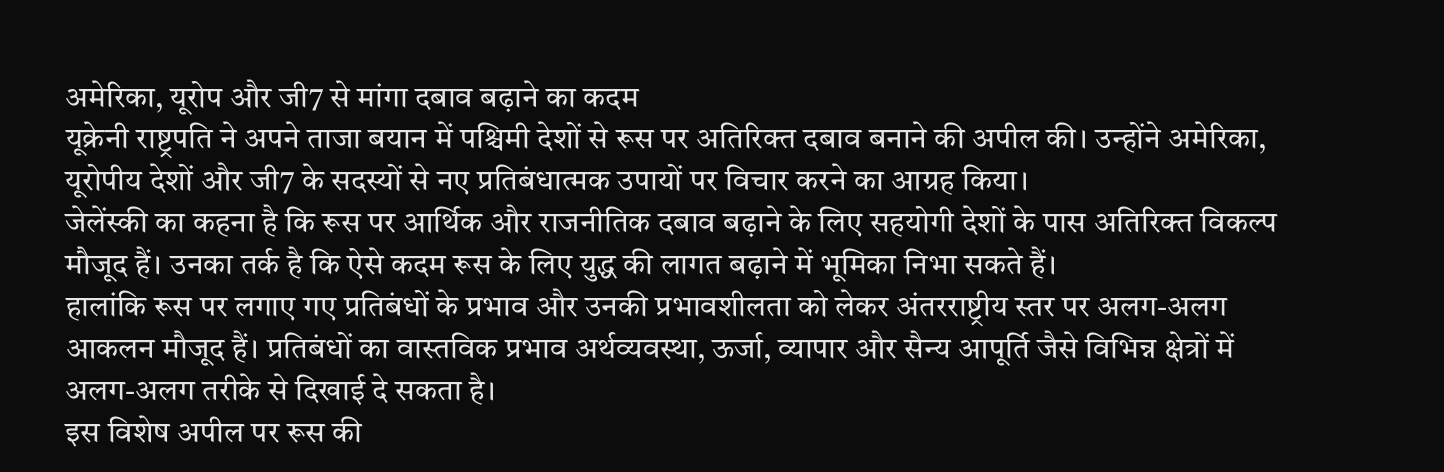अमेरिका, यूरोप और जी7 से मांगा दबाव बढ़ाने का कदम
यूक्रेनी राष्ट्रपति ने अपने ताजा बयान में पश्चिमी देशों से रूस पर अतिरिक्त दबाव बनाने की अपील की। उन्होंने अमेरिका, यूरोपीय देशों और जी7 के सदस्यों से नए प्रतिबंधात्मक उपायों पर विचार करने का आग्रह किया।
जेलेंस्की का कहना है कि रूस पर आर्थिक और राजनीतिक दबाव बढ़ाने के लिए सहयोगी देशों के पास अतिरिक्त विकल्प मौजूद हैं। उनका तर्क है कि ऐसे कदम रूस के लिए युद्ध की लागत बढ़ाने में भूमिका निभा सकते हैं।
हालांकि रूस पर लगाए गए प्रतिबंधों के प्रभाव और उनकी प्रभावशीलता को लेकर अंतरराष्ट्रीय स्तर पर अलग-अलग आकलन मौजूद हैं। प्रतिबंधों का वास्तविक प्रभाव अर्थव्यवस्था, ऊर्जा, व्यापार और सैन्य आपूर्ति जैसे विभिन्न क्षेत्रों में अलग-अलग तरीके से दिखाई दे सकता है।
इस विशेष अपील पर रूस की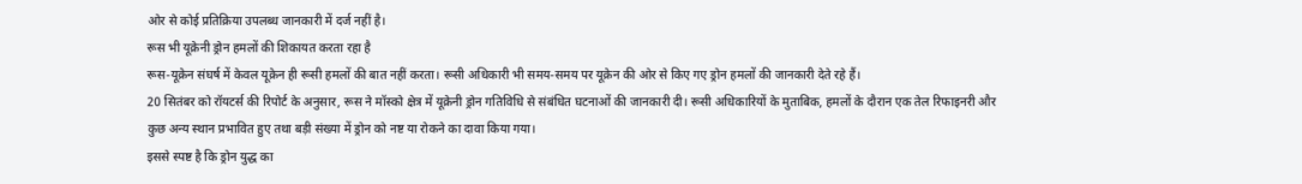ओर से कोई प्रतिक्रिया उपलब्ध जानकारी में दर्ज नहीं है।
रूस भी यूक्रेनी ड्रोन हमलों की शिकायत करता रहा है
रूस-यूक्रेन संघर्ष में केवल यूक्रेन ही रूसी हमलों की बात नहीं करता। रूसी अधिकारी भी समय-समय पर यूक्रेन की ओर से किए गए ड्रोन हमलों की जानकारी देते रहे हैं।
20 सितंबर को रॉयटर्स की रिपोर्ट के अनुसार, रूस ने मॉस्को क्षेत्र में यूक्रेनी ड्रोन गतिविधि से संबंधित घटनाओं की जानकारी दी। रूसी अधिकारियों के मुताबिक, हमलों के दौरान एक तेल रिफाइनरी और कुछ अन्य स्थान प्रभावित हुए तथा बड़ी संख्या में ड्रोन को नष्ट या रोकने का दावा किया गया।
इससे स्पष्ट है कि ड्रोन युद्ध का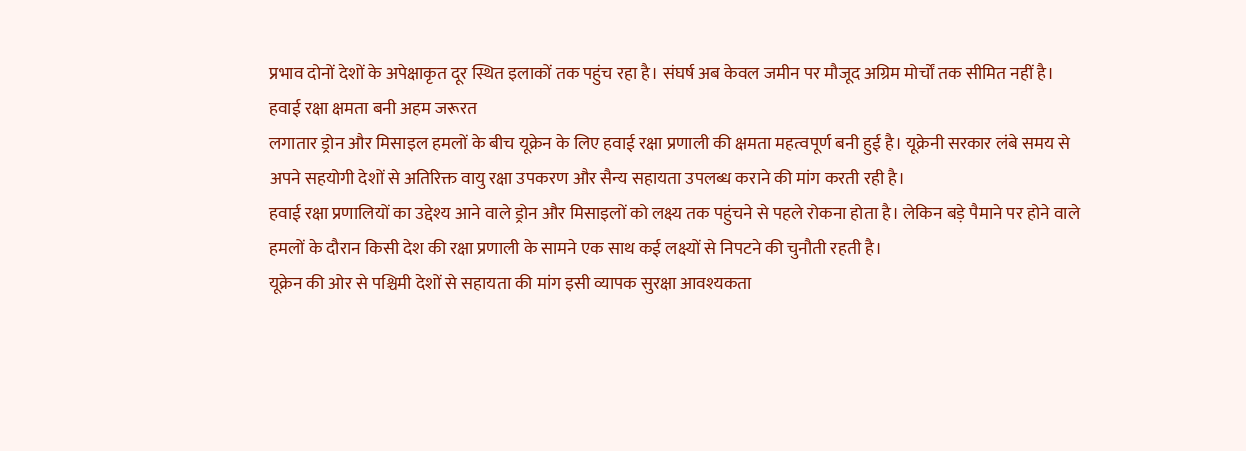प्रभाव दोनों देशों के अपेक्षाकृत दूर स्थित इलाकों तक पहुंच रहा है। संघर्ष अब केवल जमीन पर मौजूद अग्रिम मोर्चों तक सीमित नहीं है।
हवाई रक्षा क्षमता बनी अहम जरूरत
लगातार ड्रोन और मिसाइल हमलों के बीच यूक्रेन के लिए हवाई रक्षा प्रणाली की क्षमता महत्वपूर्ण बनी हुई है। यूक्रेनी सरकार लंबे समय से अपने सहयोगी देशों से अतिरिक्त वायु रक्षा उपकरण और सैन्य सहायता उपलब्ध कराने की मांग करती रही है।
हवाई रक्षा प्रणालियों का उद्देश्य आने वाले ड्रोन और मिसाइलों को लक्ष्य तक पहुंचने से पहले रोकना होता है। लेकिन बड़े पैमाने पर होने वाले हमलों के दौरान किसी देश की रक्षा प्रणाली के सामने एक साथ कई लक्ष्यों से निपटने की चुनौती रहती है।
यूक्रेन की ओर से पश्चिमी देशों से सहायता की मांग इसी व्यापक सुरक्षा आवश्यकता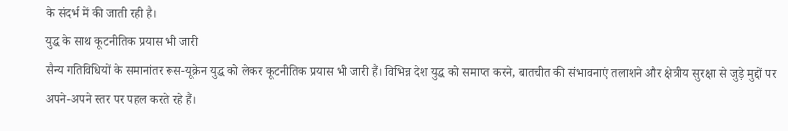के संदर्भ में की जाती रही है।
युद्ध के साथ कूटनीतिक प्रयास भी जारी
सैन्य गतिविधियों के समानांतर रूस-यूक्रेन युद्ध को लेकर कूटनीतिक प्रयास भी जारी हैं। विभिन्न देश युद्ध को समाप्त करने, बातचीत की संभावनाएं तलाशने और क्षेत्रीय सुरक्षा से जुड़े मुद्दों पर अपने-अपने स्तर पर पहल करते रहे हैं।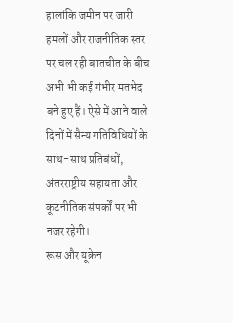हालांकि जमीन पर जारी हमलों और राजनीतिक स्तर पर चल रही बातचीत के बीच अभी भी कई गंभीर मतभेद बने हुए हैं। ऐसे में आने वाले दिनों में सैन्य गतिविधियों के साथ-साथ प्रतिबंधों, अंतरराष्ट्रीय सहायता और कूटनीतिक संपर्कों पर भी नजर रहेगी।
रूस और यूक्रेन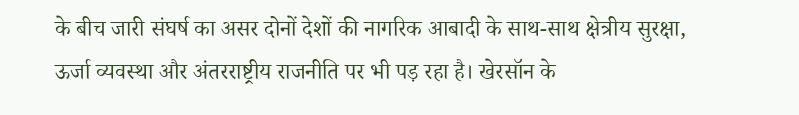के बीच जारी संघर्ष का असर दोनों देशों की नागरिक आबादी के साथ-साथ क्षेत्रीय सुरक्षा, ऊर्जा व्यवस्था और अंतरराष्ट्रीय राजनीति पर भी पड़ रहा है। खेरसॉन के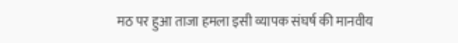मठ पर हुआ ताजा हमला इसी व्यापक संघर्ष की मानवीय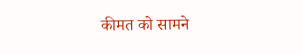कीमत को सामने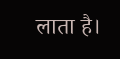लाता है।